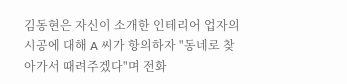김동현은 자신이 소개한 인테리어 업자의 시공에 대해 A 씨가 항의하자 "동네로 찾아가서 때려주겠다"며 전화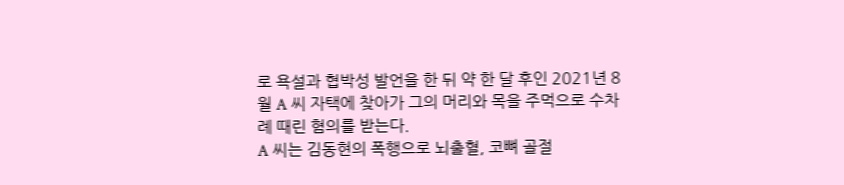로 욕설과 협박성 발언을 한 뒤 약 한 달 후인 2021년 8월 A 씨 자택에 찾아가 그의 머리와 목을 주먹으로 수차례 때린 혐의를 받는다.
A 씨는 김동현의 폭행으로 뇌출혈, 코뼈 골절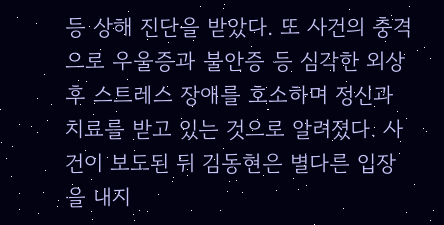등 상해 진단을 받았다. 또 사건의 충격으로 우울증과 불안증 등 심각한 외상 후 스트레스 장애를 호소하며 정신과 치료를 받고 있는 것으로 알려졌다. 사건이 보도된 뒤 김동현은 별다른 입장을 내지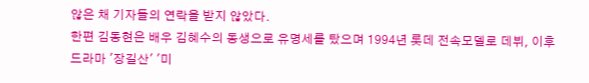않은 채 기자들의 연락을 받지 않았다.
한편 김동현은 배우 김혜수의 동생으로 유명세를 탔으며 1994년 롯데 전속모델로 데뷔, 이후 드라마 '장길산' '미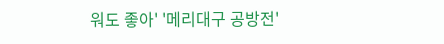워도 좋아' '메리대구 공방전'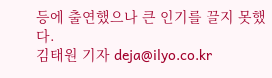등에 출연했으나 큰 인기를 끌지 못했다.
김태원 기자 deja@ilyo.co.kr